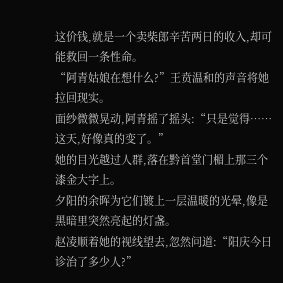这价钱,就是一个卖柴郎辛苦两日的收入,却可能救回一条性命。
“阿青姑娘在想什么?”王贲温和的声音将她拉回现实。
面纱微微晃动,阿青摇了摇头:“只是觉得……这天,好像真的变了。”
她的目光越过人群,落在黔首堂门楣上那三个漆金大字上。
夕阳的余晖为它们镀上一层温暖的光晕,像是黑暗里突然亮起的灯盏。
赵凌顺着她的视线望去,忽然问道:“阳庆今日诊治了多少人?”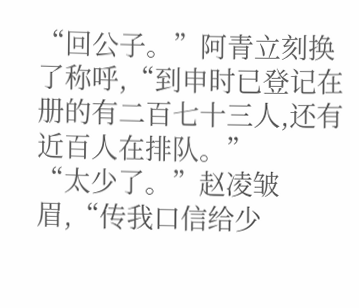“回公子。”阿青立刻换了称呼,“到申时已登记在册的有二百七十三人,还有近百人在排队。”
“太少了。”赵凌皱眉,“传我口信给少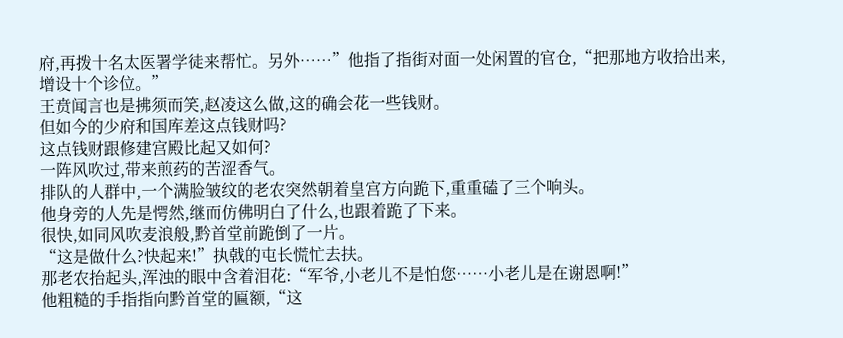府,再拨十名太医署学徒来帮忙。另外……”他指了指街对面一处闲置的官仓,“把那地方收拾出来,增设十个诊位。”
王贲闻言也是拂须而笑,赵凌这么做,这的确会花一些钱财。
但如今的少府和国库差这点钱财吗?
这点钱财跟修建宫殿比起又如何?
一阵风吹过,带来煎药的苦涩香气。
排队的人群中,一个满脸皱纹的老农突然朝着皇宫方向跪下,重重磕了三个响头。
他身旁的人先是愕然,继而仿佛明白了什么,也跟着跪了下来。
很快,如同风吹麦浪般,黔首堂前跪倒了一片。
“这是做什么?快起来!”执戟的屯长慌忙去扶。
那老农抬起头,浑浊的眼中含着泪花:“军爷,小老儿不是怕您……小老儿是在谢恩啊!”
他粗糙的手指指向黔首堂的匾额,“这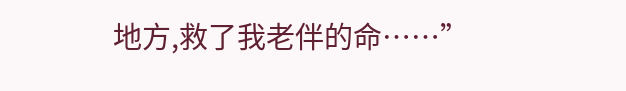地方,救了我老伴的命……”